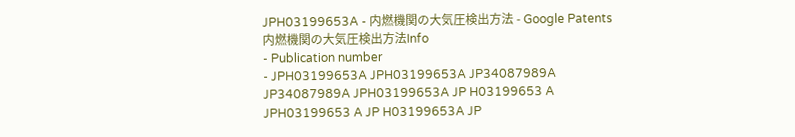JPH03199653A - 内燃機関の大気圧検出方法 - Google Patents
内燃機関の大気圧検出方法Info
- Publication number
- JPH03199653A JPH03199653A JP34087989A JP34087989A JPH03199653A JP H03199653 A JPH03199653 A JP H03199653A JP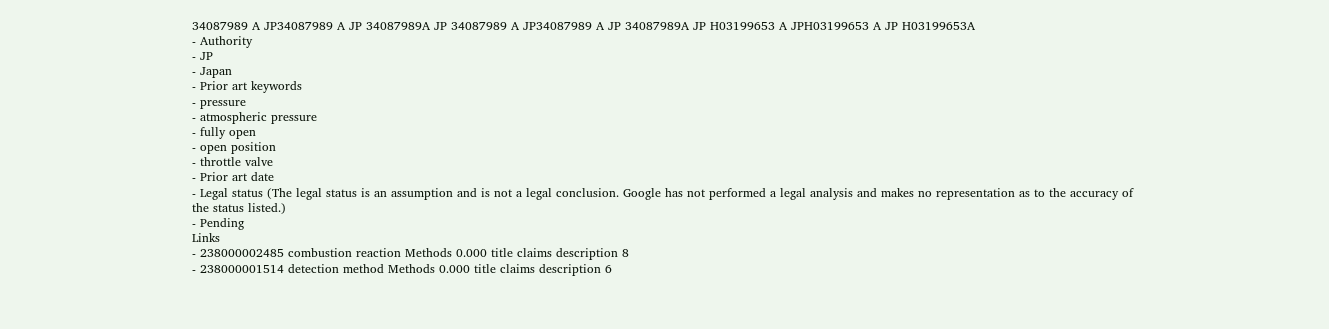34087989 A JP34087989 A JP 34087989A JP 34087989 A JP34087989 A JP 34087989A JP H03199653 A JPH03199653 A JP H03199653A
- Authority
- JP
- Japan
- Prior art keywords
- pressure
- atmospheric pressure
- fully open
- open position
- throttle valve
- Prior art date
- Legal status (The legal status is an assumption and is not a legal conclusion. Google has not performed a legal analysis and makes no representation as to the accuracy of the status listed.)
- Pending
Links
- 238000002485 combustion reaction Methods 0.000 title claims description 8
- 238000001514 detection method Methods 0.000 title claims description 6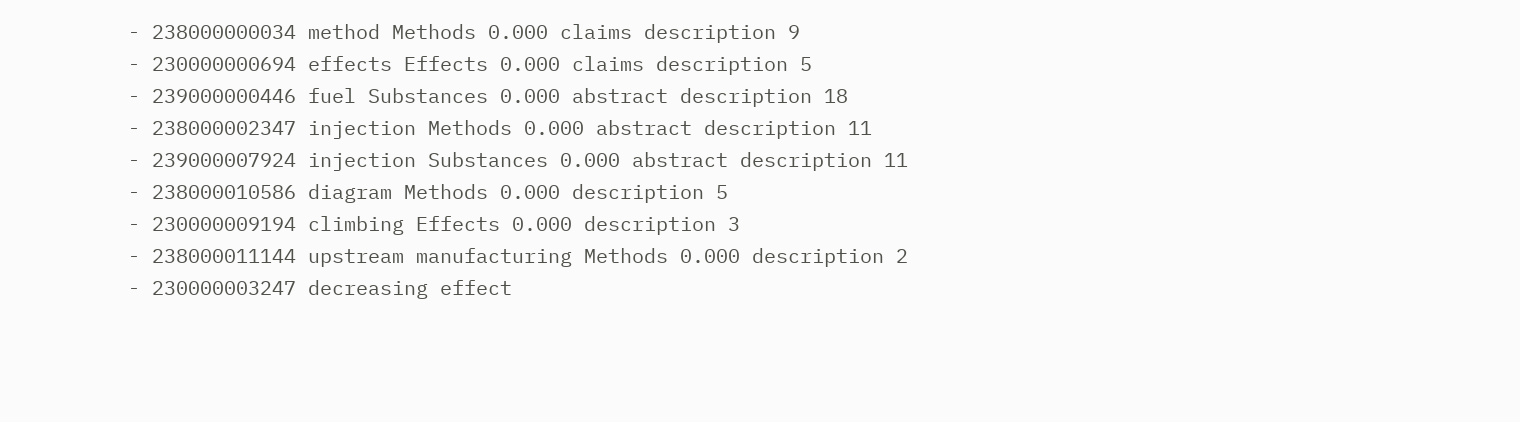- 238000000034 method Methods 0.000 claims description 9
- 230000000694 effects Effects 0.000 claims description 5
- 239000000446 fuel Substances 0.000 abstract description 18
- 238000002347 injection Methods 0.000 abstract description 11
- 239000007924 injection Substances 0.000 abstract description 11
- 238000010586 diagram Methods 0.000 description 5
- 230000009194 climbing Effects 0.000 description 3
- 238000011144 upstream manufacturing Methods 0.000 description 2
- 230000003247 decreasing effect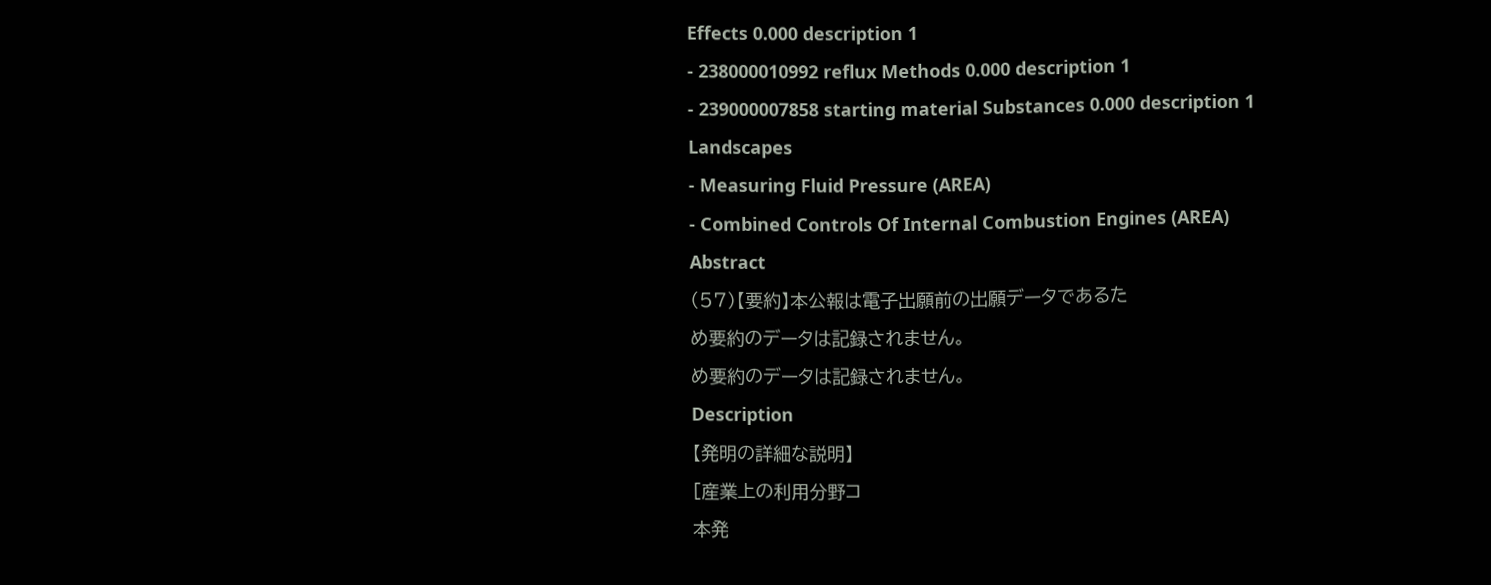Effects 0.000 description 1
- 238000010992 reflux Methods 0.000 description 1
- 239000007858 starting material Substances 0.000 description 1
Landscapes
- Measuring Fluid Pressure (AREA)
- Combined Controls Of Internal Combustion Engines (AREA)
Abstract
(57)【要約】本公報は電子出願前の出願データであるた
め要約のデータは記録されません。
め要約のデータは記録されません。
Description
【発明の詳細な説明】
[産業上の利用分野コ
本発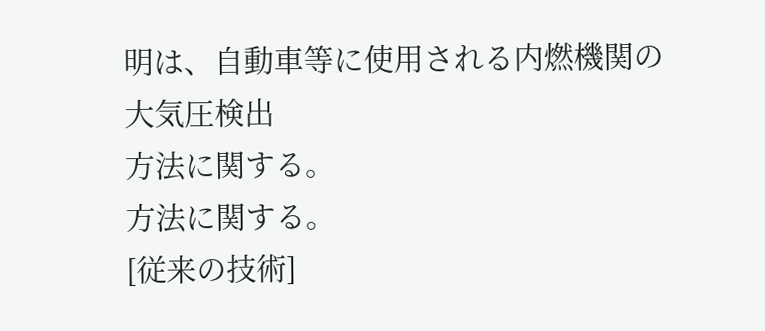明は、自動車等に使用される内燃機関の大気圧検出
方法に関する。
方法に関する。
[従来の技術]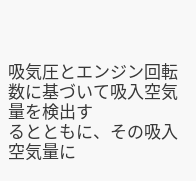吸気圧とエンジン回転数に基づいて吸入空気量を検出す
るとともに、その吸入空気量に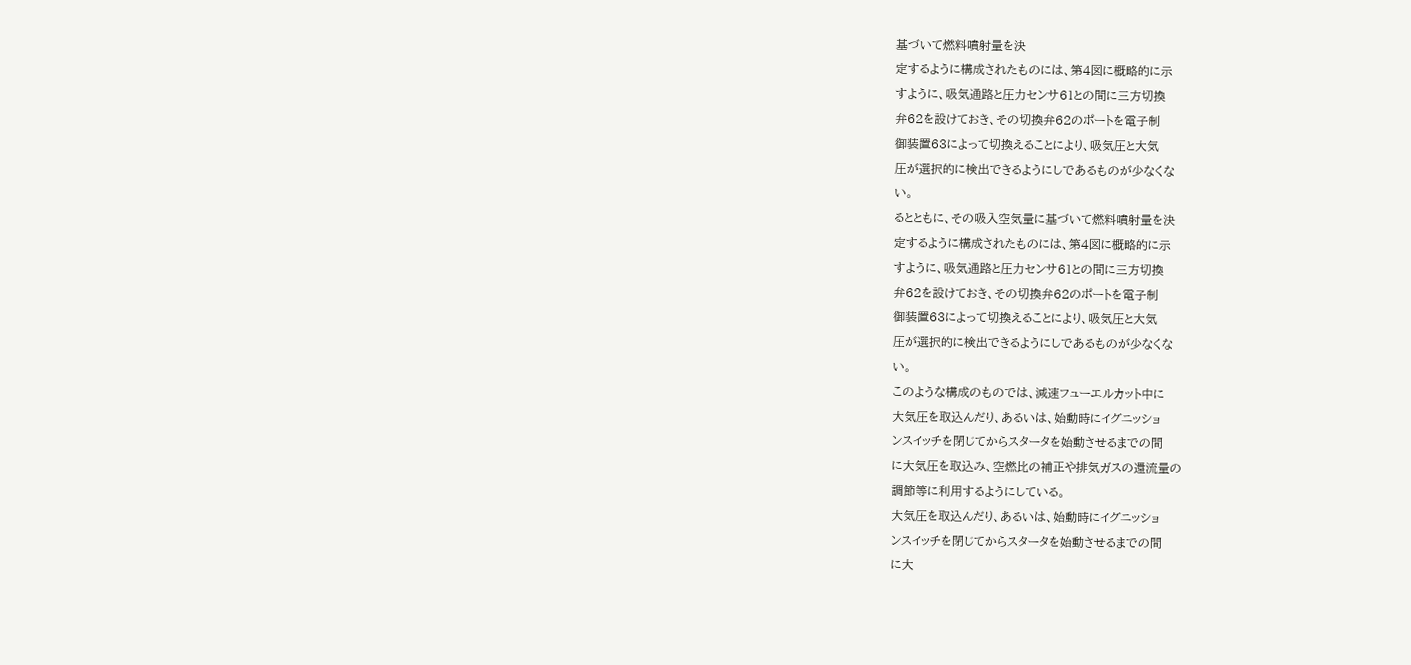基づいて燃料噴射量を決
定するように構成されたものには、第4図に概略的に示
すように、吸気通路と圧力センサ61との間に三方切換
弁62を設けておき、その切換弁62のポートを電子制
御装置63によって切換えることにより、吸気圧と大気
圧が選択的に検出できるようにしであるものが少なくな
い。
るとともに、その吸入空気量に基づいて燃料噴射量を決
定するように構成されたものには、第4図に概略的に示
すように、吸気通路と圧力センサ61との間に三方切換
弁62を設けておき、その切換弁62のポートを電子制
御装置63によって切換えることにより、吸気圧と大気
圧が選択的に検出できるようにしであるものが少なくな
い。
このような構成のものでは、減速フューエルカット中に
大気圧を取込んだり、あるいは、始動時にイグニッショ
ンスイッチを閉じてからスタータを始動させるまでの間
に大気圧を取込み、空燃比の補正や排気ガスの還流量の
調節等に利用するようにしている。
大気圧を取込んだり、あるいは、始動時にイグニッショ
ンスイッチを閉じてからスタータを始動させるまでの間
に大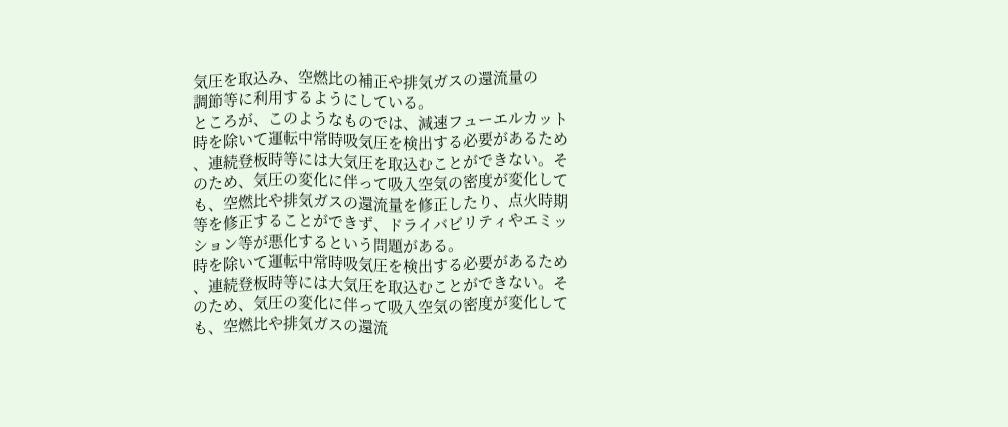気圧を取込み、空燃比の補正や排気ガスの還流量の
調節等に利用するようにしている。
ところが、このようなものでは、減速フューエルカット
時を除いて運転中常時吸気圧を検出する必要があるため
、連続登板時等には大気圧を取込むことができない。そ
のため、気圧の変化に伴って吸入空気の密度が変化して
も、空燃比や排気ガスの還流量を修正したり、点火時期
等を修正することができず、ドライバビリティやエミッ
ション等が悪化するという問題がある。
時を除いて運転中常時吸気圧を検出する必要があるため
、連続登板時等には大気圧を取込むことができない。そ
のため、気圧の変化に伴って吸入空気の密度が変化して
も、空燃比や排気ガスの還流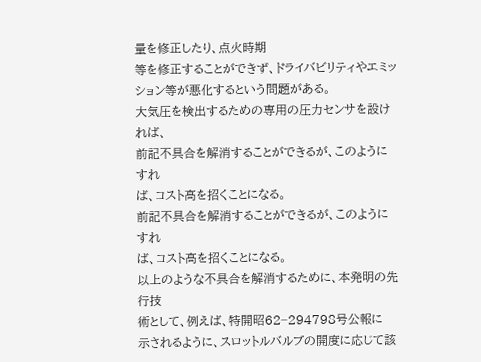量を修正したり、点火時期
等を修正することができず、ドライバビリティやエミッ
ション等が悪化するという問題がある。
大気圧を検出するための専用の圧力センサを設ければ、
前記不具合を解消することができるが、このようにすれ
ば、コスト高を招くことになる。
前記不具合を解消することができるが、このようにすれ
ば、コスト高を招くことになる。
以上のような不具合を解消するために、本発明の先行技
術として、例えば、特開昭62−294798号公報に
示されるように、スロットルバルブの開度に応じて該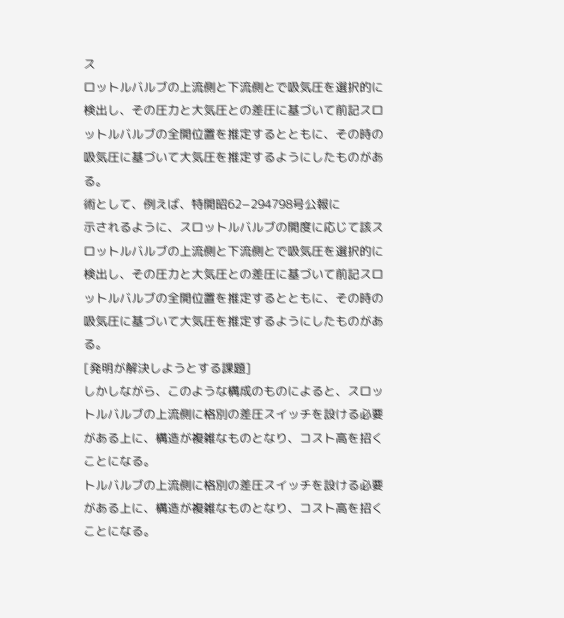ス
ロットルバルブの上流側と下流側とで吸気圧を選択的に
検出し、その圧力と大気圧との差圧に基づいて前記スロ
ットルバルブの全開位置を推定するとともに、その時の
吸気圧に基づいて大気圧を推定するようにしたものがあ
る。
術として、例えば、特開昭62−294798号公報に
示されるように、スロットルバルブの開度に応じて該ス
ロットルバルブの上流側と下流側とで吸気圧を選択的に
検出し、その圧力と大気圧との差圧に基づいて前記スロ
ットルバルブの全開位置を推定するとともに、その時の
吸気圧に基づいて大気圧を推定するようにしたものがあ
る。
[発明が解決しようとする課題]
しかしながら、このような構成のものによると、スロッ
トルバルブの上流側に格別の差圧スイッチを設ける必要
がある上に、構造が複雑なものとなり、コスト高を招く
ことになる。
トルバルブの上流側に格別の差圧スイッチを設ける必要
がある上に、構造が複雑なものとなり、コスト高を招く
ことになる。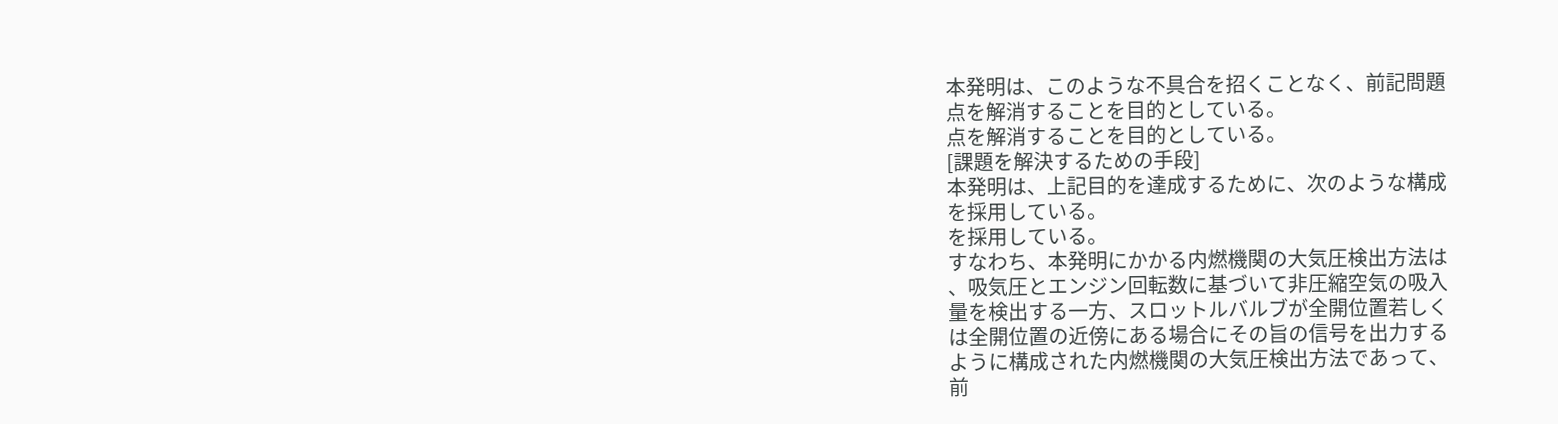本発明は、このような不具合を招くことなく、前記問題
点を解消することを目的としている。
点を解消することを目的としている。
[課題を解決するための手段]
本発明は、上記目的を達成するために、次のような構成
を採用している。
を採用している。
すなわち、本発明にかかる内燃機関の大気圧検出方法は
、吸気圧とエンジン回転数に基づいて非圧縮空気の吸入
量を検出する一方、スロットルバルブが全開位置若しく
は全開位置の近傍にある場合にその旨の信号を出力する
ように構成された内燃機関の大気圧検出方法であって、
前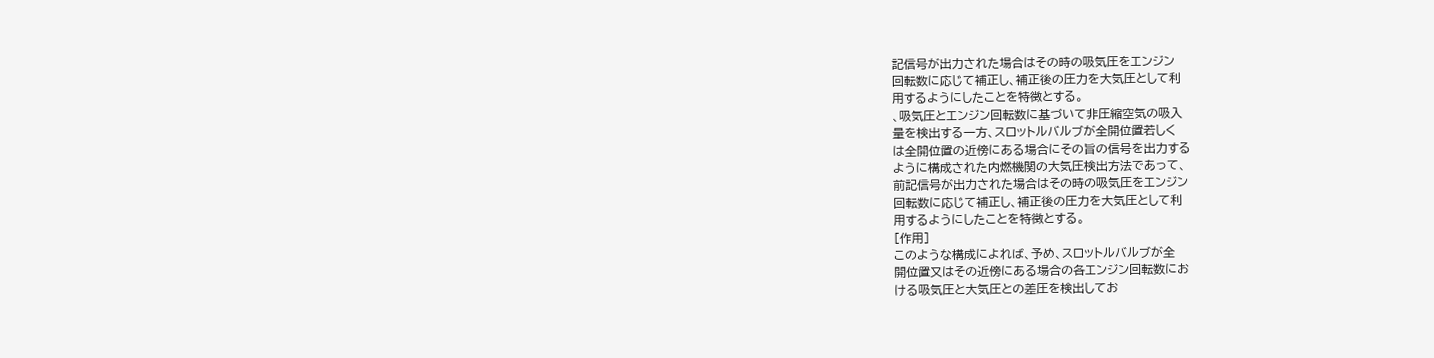記信号が出力された場合はその時の吸気圧をエンジン
回転数に応じて補正し、補正後の圧力を大気圧として利
用するようにしたことを特徴とする。
、吸気圧とエンジン回転数に基づいて非圧縮空気の吸入
量を検出する一方、スロットルバルブが全開位置若しく
は全開位置の近傍にある場合にその旨の信号を出力する
ように構成された内燃機関の大気圧検出方法であって、
前記信号が出力された場合はその時の吸気圧をエンジン
回転数に応じて補正し、補正後の圧力を大気圧として利
用するようにしたことを特徴とする。
[作用]
このような構成によれば、予め、スロットルバルブが全
開位置又はその近傍にある場合の各エンジン回転数にお
ける吸気圧と大気圧との差圧を検出してお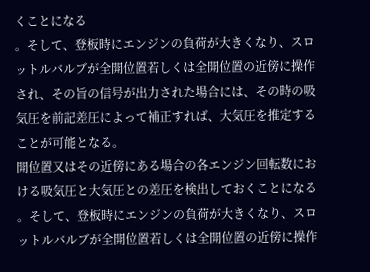くことになる
。そして、登板時にエンジンの負荷が大きくなり、スロ
ットルバルブが全開位置若しくは全開位置の近傍に操作
され、その旨の信号が出力された場合には、その時の吸
気圧を前記差圧によって補正すれば、大気圧を推定する
ことが可能となる。
開位置又はその近傍にある場合の各エンジン回転数にお
ける吸気圧と大気圧との差圧を検出しておくことになる
。そして、登板時にエンジンの負荷が大きくなり、スロ
ットルバルブが全開位置若しくは全開位置の近傍に操作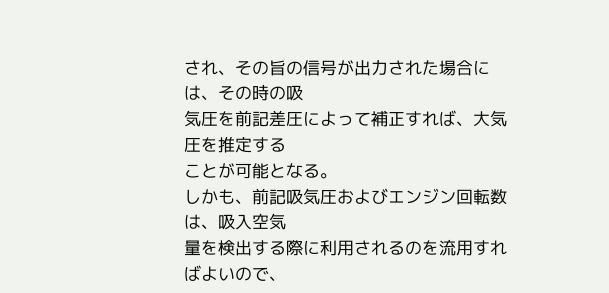され、その旨の信号が出力された場合には、その時の吸
気圧を前記差圧によって補正すれば、大気圧を推定する
ことが可能となる。
しかも、前記吸気圧およびエンジン回転数は、吸入空気
量を検出する際に利用されるのを流用すればよいので、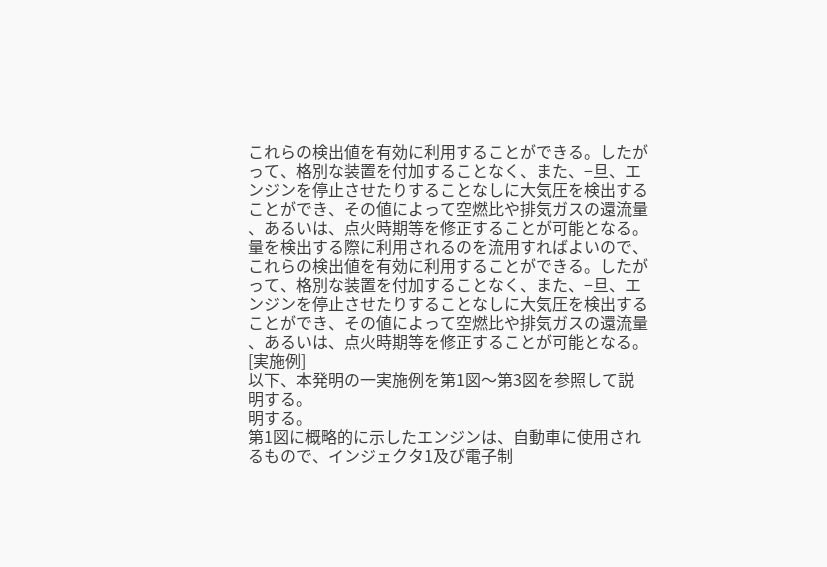これらの検出値を有効に利用することができる。したが
って、格別な装置を付加することなく、また、−旦、エ
ンジンを停止させたりすることなしに大気圧を検出する
ことができ、その値によって空燃比や排気ガスの還流量
、あるいは、点火時期等を修正することが可能となる。
量を検出する際に利用されるのを流用すればよいので、
これらの検出値を有効に利用することができる。したが
って、格別な装置を付加することなく、また、−旦、エ
ンジンを停止させたりすることなしに大気圧を検出する
ことができ、その値によって空燃比や排気ガスの還流量
、あるいは、点火時期等を修正することが可能となる。
[実施例]
以下、本発明の一実施例を第1図〜第3図を参照して説
明する。
明する。
第1図に概略的に示したエンジンは、自動車に使用され
るもので、インジェクタ1及び電子制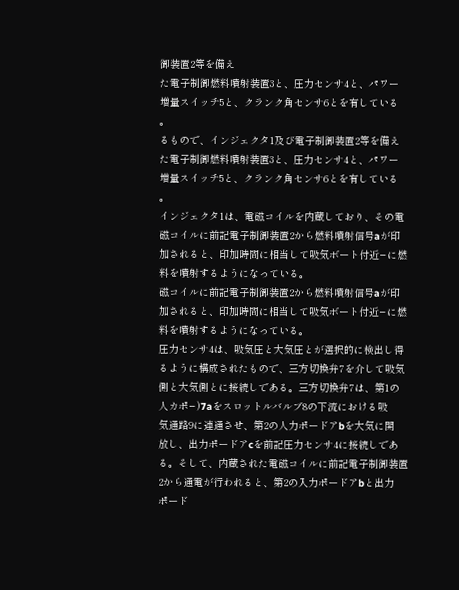御装置2等を備え
た電子制御燃料噴射装置3と、圧力センサ4と、パワー
増量スイッチ5と、クランク角センサ6とを有している
。
るもので、インジェクタ1及び電子制御装置2等を備え
た電子制御燃料噴射装置3と、圧力センサ4と、パワー
増量スイッチ5と、クランク角センサ6とを有している
。
インジェクタ1は、電磁コイルを内蔵しており、その電
磁コイルに前記電子制御装置2から燃料噴射信号aが印
加されると、印加時間に相当して吸気ボート付近−に燃
料を噴射するようになっている。
磁コイルに前記電子制御装置2から燃料噴射信号aが印
加されると、印加時間に相当して吸気ボート付近−に燃
料を噴射するようになっている。
圧力センサ4は、吸気圧と大気圧とが選択的に検出し得
るように構成されたもので、三方切換弁7を介して吸気
側と大気側とに接続しである。三方切換弁7は、第1の
人カポ−)7aをスロットルバルブ8の下流における吸
気通路9に連通させ、第2の人力ポードアbを大気に開
放し、出力ポードアcを前記圧力センサ4に接続しであ
る。そして、内蔵された電磁コイルに前記電子制御装置
2から通電が行われると、第2の入力ポードアbと出力
ポード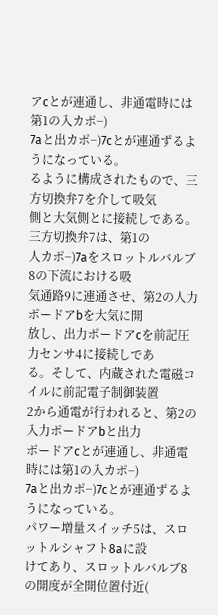アcとが連通し、非通電時には第1の入カポ−)
7aと出カポ−)7cとが連通ずるようになっている。
るように構成されたもので、三方切換弁7を介して吸気
側と大気側とに接続しである。三方切換弁7は、第1の
人カポ−)7aをスロットルバルブ8の下流における吸
気通路9に連通させ、第2の人力ポードアbを大気に開
放し、出力ポードアcを前記圧力センサ4に接続しであ
る。そして、内蔵された電磁コイルに前記電子制御装置
2から通電が行われると、第2の入力ポードアbと出力
ポードアcとが連通し、非通電時には第1の入カポ−)
7aと出カポ−)7cとが連通ずるようになっている。
パワー増量スイッチ5は、スロットルシャフト8aに設
けてあり、スロットルバルブ8の開度が全開位置付近(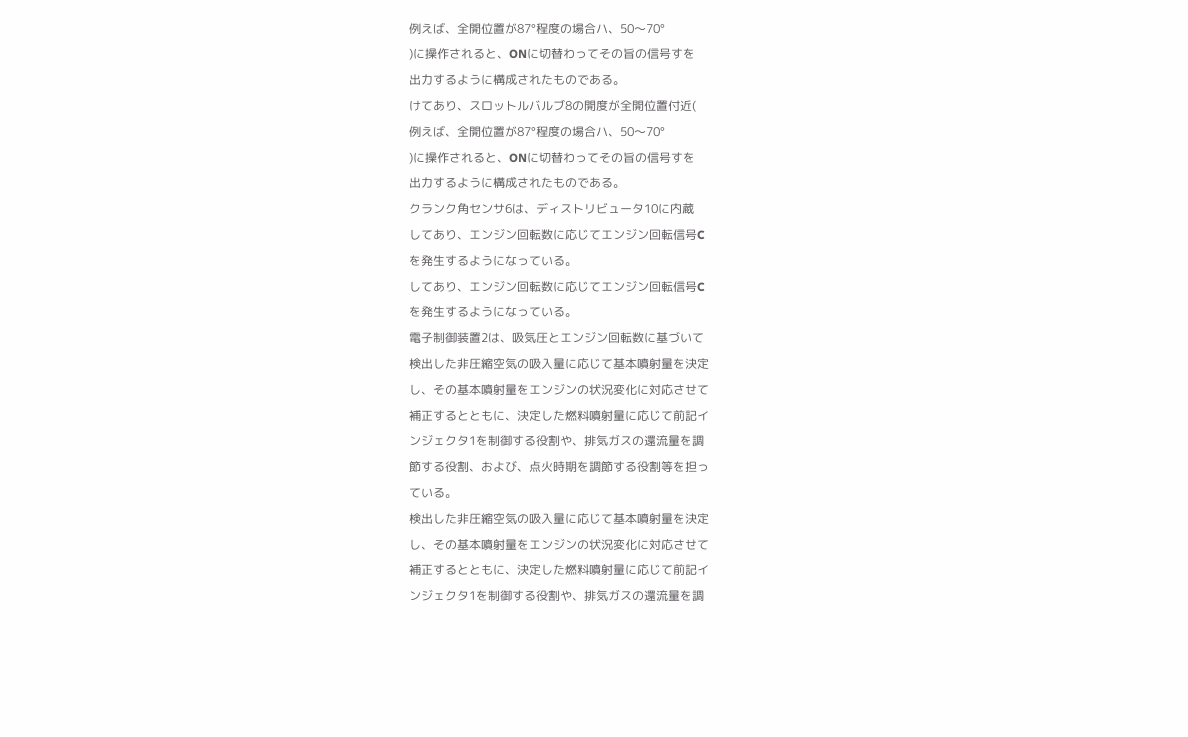例えば、全開位置が87°程度の場合ハ、50〜70°
)に操作されると、ONに切替わってその旨の信号すを
出力するように構成されたものである。
けてあり、スロットルバルブ8の開度が全開位置付近(
例えば、全開位置が87°程度の場合ハ、50〜70°
)に操作されると、ONに切替わってその旨の信号すを
出力するように構成されたものである。
クランク角センサ6は、ディストリビュータ10に内蔵
してあり、エンジン回転数に応じてエンジン回転信号C
を発生するようになっている。
してあり、エンジン回転数に応じてエンジン回転信号C
を発生するようになっている。
電子制御装置2は、吸気圧とエンジン回転数に基づいて
検出した非圧縮空気の吸入量に応じて基本噴射量を決定
し、その基本噴射量をエンジンの状況変化に対応させて
補正するとともに、決定した燃料噴射量に応じて前記イ
ンジェクタ1を制御する役割や、排気ガスの還流量を調
節する役割、および、点火時期を調節する役割等を担っ
ている。
検出した非圧縮空気の吸入量に応じて基本噴射量を決定
し、その基本噴射量をエンジンの状況変化に対応させて
補正するとともに、決定した燃料噴射量に応じて前記イ
ンジェクタ1を制御する役割や、排気ガスの還流量を調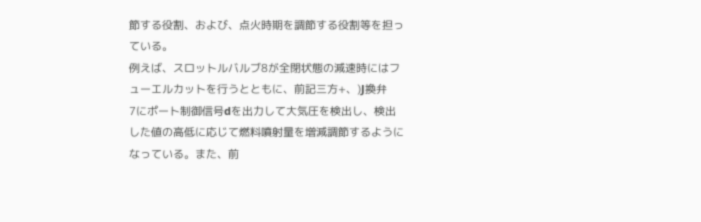節する役割、および、点火時期を調節する役割等を担っ
ている。
例えば、スロットルバルブ8が全閉状態の減速時にはフ
ューエルカットを行うとともに、前記三方+、)J換弁
7にポート制御信号dを出力して大気圧を検出し、検出
した値の高低に応じて燃料噴射量を増減調節するように
なっている。また、前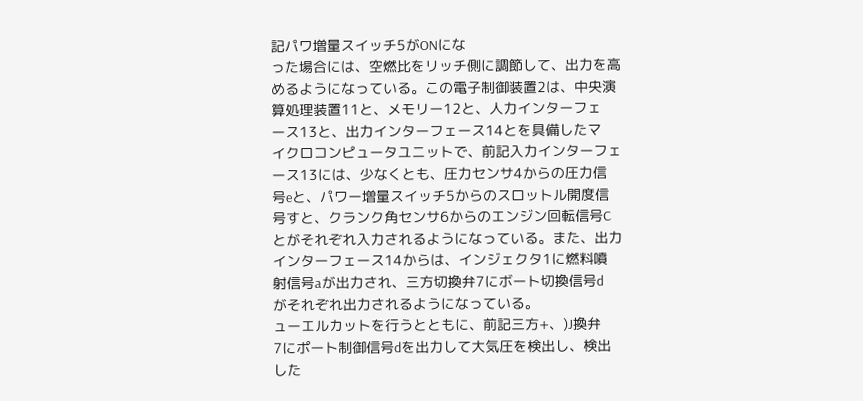記パワ増量スイッチ5がONにな
った場合には、空燃比をリッチ側に調節して、出力を高
めるようになっている。この電子制御装置2は、中央演
算処理装置11と、メモリー12と、人力インターフェ
ース13と、出力インターフェース14とを具備したマ
イクロコンピュータユニットで、前記入力インターフェ
ース13には、少なくとも、圧力センサ4からの圧力信
号eと、パワー増量スイッチ5からのスロットル開度信
号すと、クランク角センサ6からのエンジン回転信号C
とがそれぞれ入力されるようになっている。また、出力
インターフェース14からは、インジェクタ1に燃料噴
射信号aが出力され、三方切換弁7にボート切換信号d
がそれぞれ出力されるようになっている。
ューエルカットを行うとともに、前記三方+、)J換弁
7にポート制御信号dを出力して大気圧を検出し、検出
した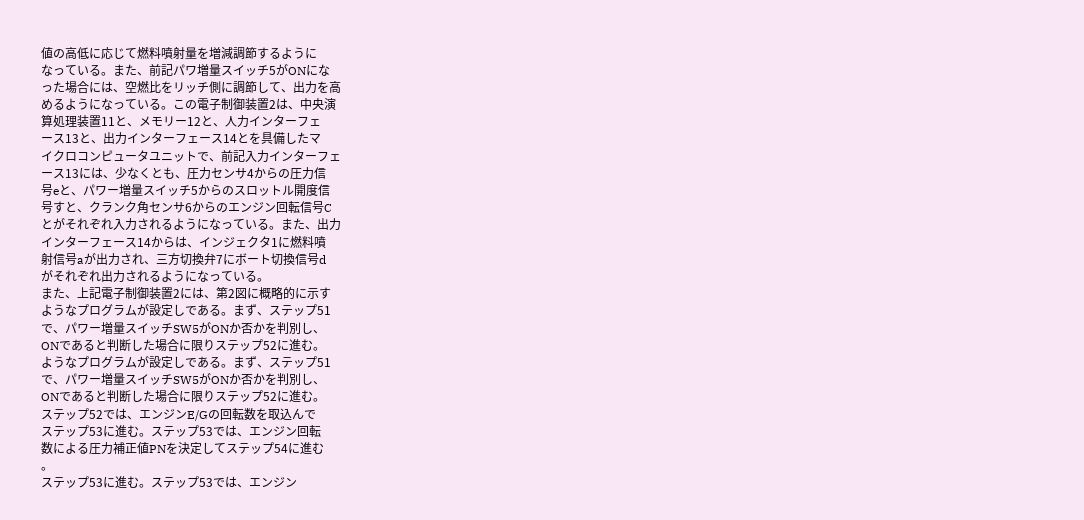値の高低に応じて燃料噴射量を増減調節するように
なっている。また、前記パワ増量スイッチ5がONにな
った場合には、空燃比をリッチ側に調節して、出力を高
めるようになっている。この電子制御装置2は、中央演
算処理装置11と、メモリー12と、人力インターフェ
ース13と、出力インターフェース14とを具備したマ
イクロコンピュータユニットで、前記入力インターフェ
ース13には、少なくとも、圧力センサ4からの圧力信
号eと、パワー増量スイッチ5からのスロットル開度信
号すと、クランク角センサ6からのエンジン回転信号C
とがそれぞれ入力されるようになっている。また、出力
インターフェース14からは、インジェクタ1に燃料噴
射信号aが出力され、三方切換弁7にボート切換信号d
がそれぞれ出力されるようになっている。
また、上記電子制御装置2には、第2図に概略的に示す
ようなプログラムが設定しである。まず、ステップ51
で、パワー増量スイッチSW5がONか否かを判別し、
ONであると判断した場合に限りステップ52に進む。
ようなプログラムが設定しである。まず、ステップ51
で、パワー増量スイッチSW5がONか否かを判別し、
ONであると判断した場合に限りステップ52に進む。
ステップ52では、エンジンE/Gの回転数を取込んで
ステップ53に進む。ステップ53では、エンジン回転
数による圧力補正値PNを決定してステップ54に進む
。
ステップ53に進む。ステップ53では、エンジン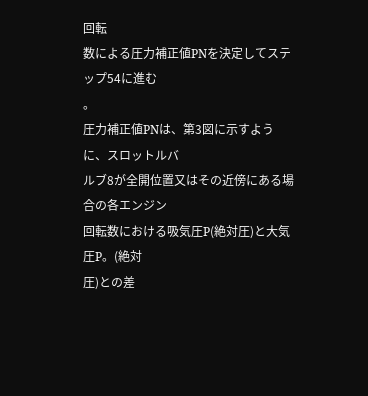回転
数による圧力補正値PNを決定してステップ54に進む
。
圧力補正値PNは、第3図に示すように、スロットルバ
ルブ8が全開位置又はその近傍にある場合の各エンジン
回転数における吸気圧P(絶対圧)と大気圧P。(絶対
圧)との差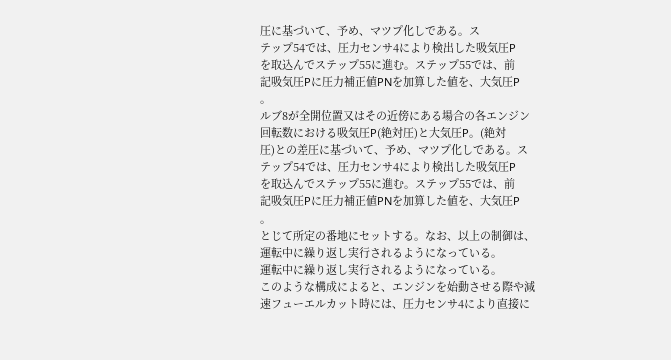圧に基づいて、予め、マツプ化しである。ス
テップ54では、圧力センサ4により検出した吸気圧P
を取込んでステップ55に進む。ステップ55では、前
記吸気圧Pに圧力補正値PNを加算した値を、大気圧P
。
ルブ8が全開位置又はその近傍にある場合の各エンジン
回転数における吸気圧P(絶対圧)と大気圧P。(絶対
圧)との差圧に基づいて、予め、マツプ化しである。ス
テップ54では、圧力センサ4により検出した吸気圧P
を取込んでステップ55に進む。ステップ55では、前
記吸気圧Pに圧力補正値PNを加算した値を、大気圧P
。
とじて所定の番地にセットする。なお、以上の制御は、
運転中に繰り返し実行されるようになっている。
運転中に繰り返し実行されるようになっている。
このような構成によると、エンジンを始動させる際や減
速フューエルカット時には、圧力センサ4により直接に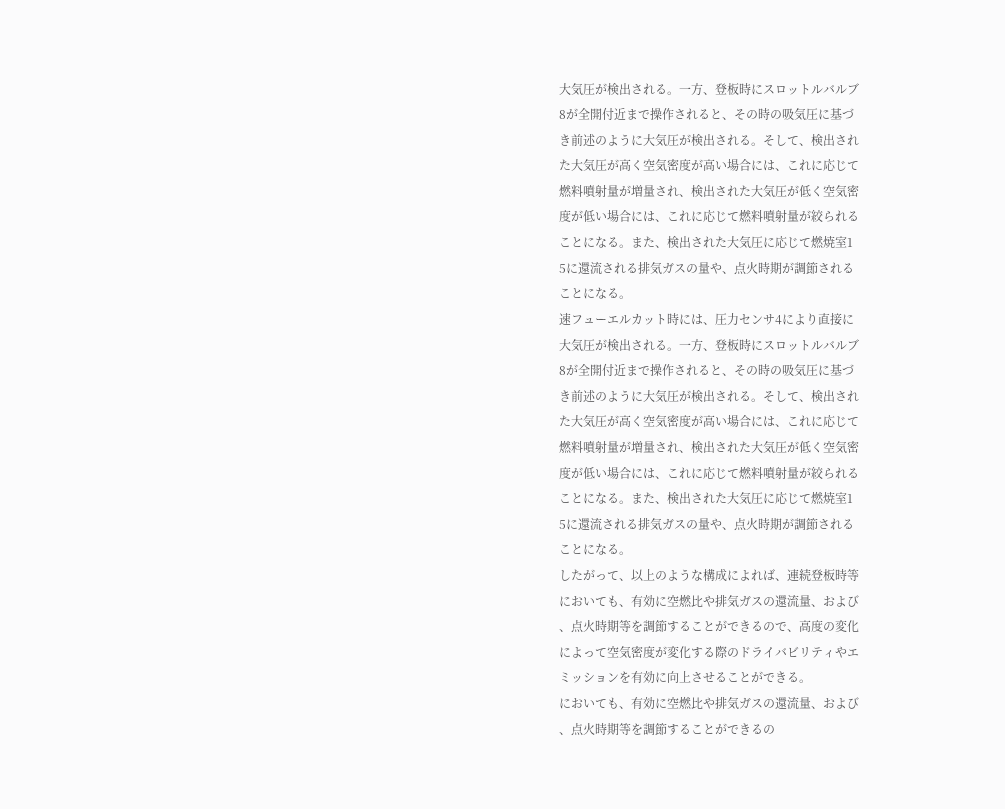大気圧が検出される。一方、登板時にスロットルバルブ
8が全開付近まで操作されると、その時の吸気圧に基づ
き前述のように大気圧が検出される。そして、検出され
た大気圧が高く空気密度が高い場合には、これに応じて
燃料噴射量が増量され、検出された大気圧が低く空気密
度が低い場合には、これに応じて燃料噴射量が絞られる
ことになる。また、検出された大気圧に応じて燃焼室1
5に還流される排気ガスの量や、点火時期が調節される
ことになる。
速フューエルカット時には、圧力センサ4により直接に
大気圧が検出される。一方、登板時にスロットルバルブ
8が全開付近まで操作されると、その時の吸気圧に基づ
き前述のように大気圧が検出される。そして、検出され
た大気圧が高く空気密度が高い場合には、これに応じて
燃料噴射量が増量され、検出された大気圧が低く空気密
度が低い場合には、これに応じて燃料噴射量が絞られる
ことになる。また、検出された大気圧に応じて燃焼室1
5に還流される排気ガスの量や、点火時期が調節される
ことになる。
したがって、以上のような構成によれば、連続登板時等
においても、有効に空燃比や排気ガスの還流量、および
、点火時期等を調節することができるので、高度の変化
によって空気密度が変化する際のドライバビリティやエ
ミッションを有効に向上させることができる。
においても、有効に空燃比や排気ガスの還流量、および
、点火時期等を調節することができるの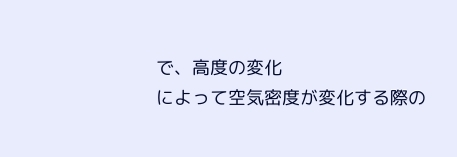で、高度の変化
によって空気密度が変化する際の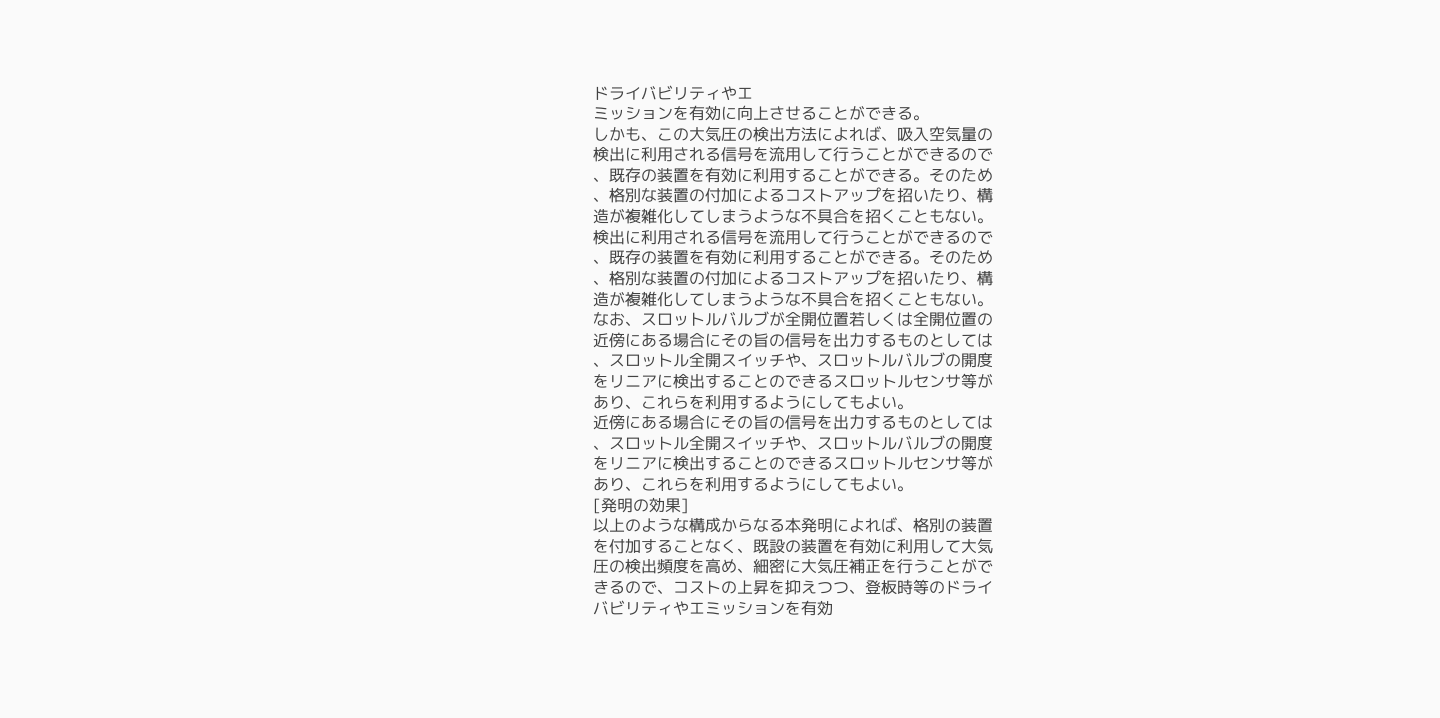ドライバビリティやエ
ミッションを有効に向上させることができる。
しかも、この大気圧の検出方法によれば、吸入空気量の
検出に利用される信号を流用して行うことができるので
、既存の装置を有効に利用することができる。そのため
、格別な装置の付加によるコストアップを招いたり、構
造が複雑化してしまうような不具合を招くこともない。
検出に利用される信号を流用して行うことができるので
、既存の装置を有効に利用することができる。そのため
、格別な装置の付加によるコストアップを招いたり、構
造が複雑化してしまうような不具合を招くこともない。
なお、スロットルバルブが全開位置若しくは全開位置の
近傍にある場合にその旨の信号を出力するものとしては
、スロットル全開スイッチや、スロットルバルブの開度
をリニアに検出することのできるスロットルセンサ等が
あり、これらを利用するようにしてもよい。
近傍にある場合にその旨の信号を出力するものとしては
、スロットル全開スイッチや、スロットルバルブの開度
をリニアに検出することのできるスロットルセンサ等が
あり、これらを利用するようにしてもよい。
[発明の効果]
以上のような構成からなる本発明によれば、格別の装置
を付加することなく、既設の装置を有効に利用して大気
圧の検出頻度を高め、細密に大気圧補正を行うことがで
きるので、コストの上昇を抑えつつ、登板時等のドライ
バビリティやエミッションを有効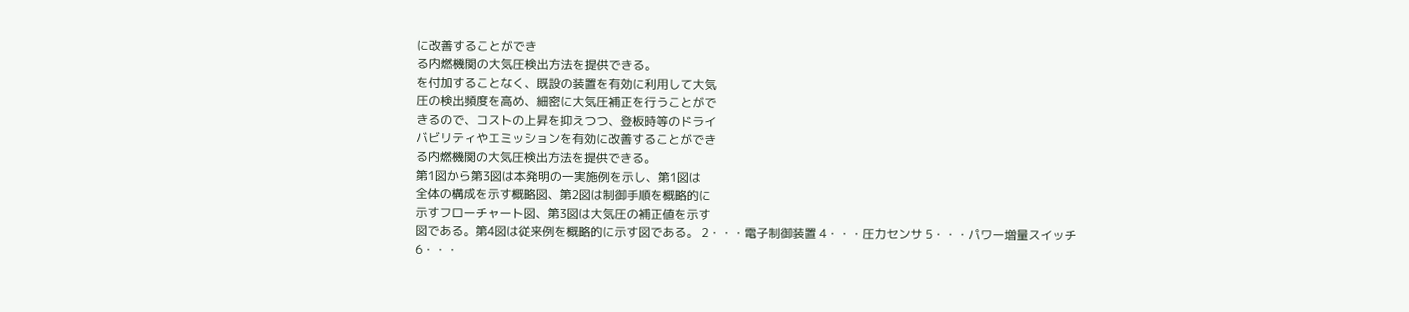に改善することができ
る内燃機関の大気圧検出方法を提供できる。
を付加することなく、既設の装置を有効に利用して大気
圧の検出頻度を高め、細密に大気圧補正を行うことがで
きるので、コストの上昇を抑えつつ、登板時等のドライ
バビリティやエミッションを有効に改善することができ
る内燃機関の大気圧検出方法を提供できる。
第1図から第3図は本発明の一実施例を示し、第1図は
全体の構成を示す概略図、第2図は制御手順を概略的に
示すフローチャート図、第3図は大気圧の補正値を示す
図である。第4図は従来例を概略的に示す図である。 2・・・電子制御装置 4・・・圧力センサ 5・・・パワー増量スイッチ 6・・・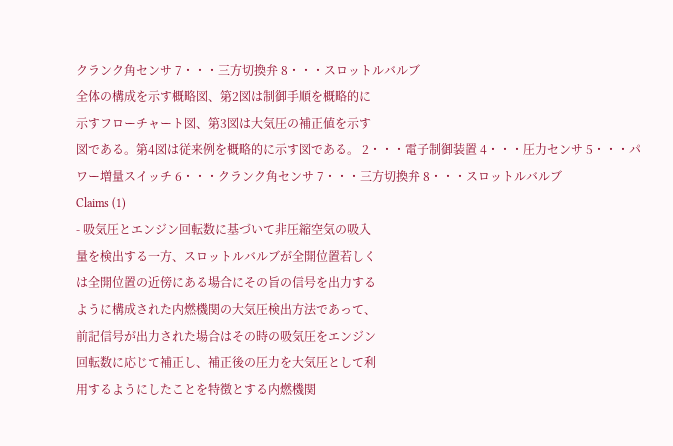クランク角センサ 7・・・三方切換弁 8・・・スロットルバルブ
全体の構成を示す概略図、第2図は制御手順を概略的に
示すフローチャート図、第3図は大気圧の補正値を示す
図である。第4図は従来例を概略的に示す図である。 2・・・電子制御装置 4・・・圧力センサ 5・・・パワー増量スイッチ 6・・・クランク角センサ 7・・・三方切換弁 8・・・スロットルバルブ
Claims (1)
- 吸気圧とエンジン回転数に基づいて非圧縮空気の吸入
量を検出する一方、スロットルバルブが全開位置若しく
は全開位置の近傍にある場合にその旨の信号を出力する
ように構成された内燃機関の大気圧検出方法であって、
前記信号が出力された場合はその時の吸気圧をエンジン
回転数に応じて補正し、補正後の圧力を大気圧として利
用するようにしたことを特徴とする内燃機関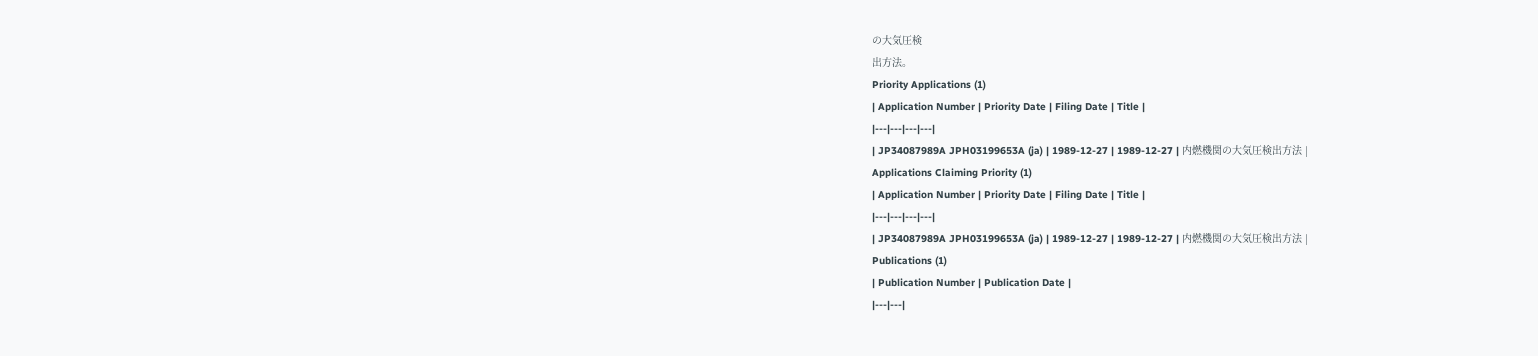の大気圧検
出方法。
Priority Applications (1)
| Application Number | Priority Date | Filing Date | Title |
|---|---|---|---|
| JP34087989A JPH03199653A (ja) | 1989-12-27 | 1989-12-27 | 内燃機関の大気圧検出方法 |
Applications Claiming Priority (1)
| Application Number | Priority Date | Filing Date | Title |
|---|---|---|---|
| JP34087989A JPH03199653A (ja) | 1989-12-27 | 1989-12-27 | 内燃機関の大気圧検出方法 |
Publications (1)
| Publication Number | Publication Date |
|---|---|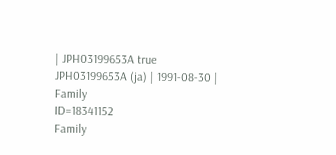| JPH03199653A true JPH03199653A (ja) | 1991-08-30 |
Family
ID=18341152
Family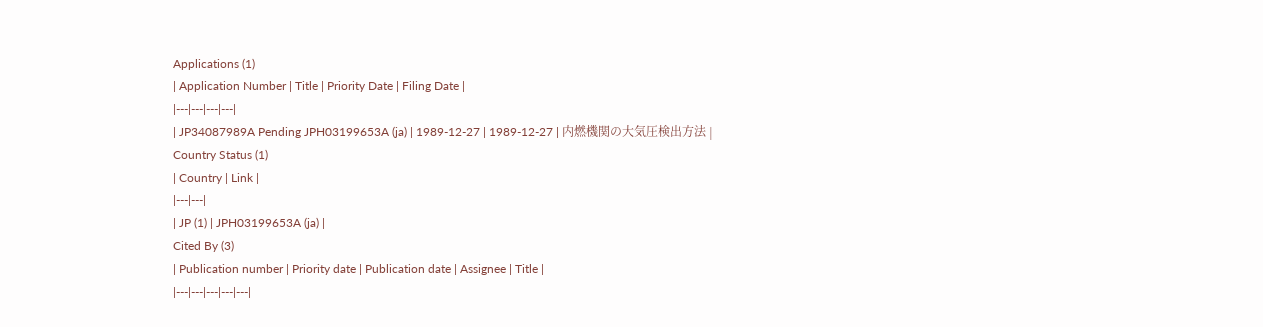Applications (1)
| Application Number | Title | Priority Date | Filing Date |
|---|---|---|---|
| JP34087989A Pending JPH03199653A (ja) | 1989-12-27 | 1989-12-27 | 内燃機関の大気圧検出方法 |
Country Status (1)
| Country | Link |
|---|---|
| JP (1) | JPH03199653A (ja) |
Cited By (3)
| Publication number | Priority date | Publication date | Assignee | Title |
|---|---|---|---|---|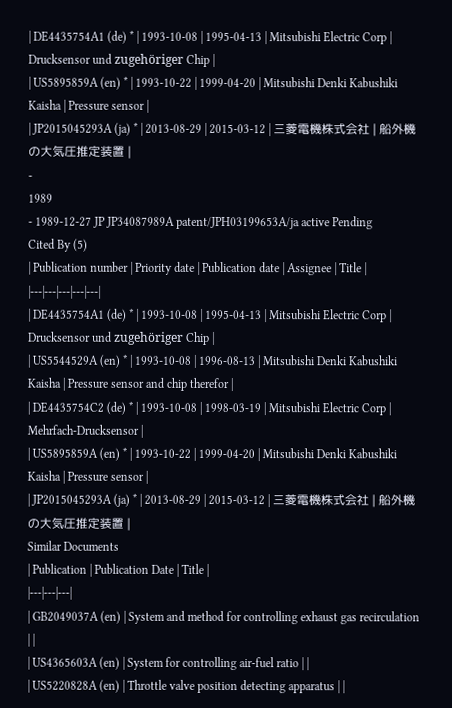| DE4435754A1 (de) * | 1993-10-08 | 1995-04-13 | Mitsubishi Electric Corp | Drucksensor und zugehöriger Chip |
| US5895859A (en) * | 1993-10-22 | 1999-04-20 | Mitsubishi Denki Kabushiki Kaisha | Pressure sensor |
| JP2015045293A (ja) * | 2013-08-29 | 2015-03-12 | 三菱電機株式会社 | 船外機の大気圧推定装置 |
-
1989
- 1989-12-27 JP JP34087989A patent/JPH03199653A/ja active Pending
Cited By (5)
| Publication number | Priority date | Publication date | Assignee | Title |
|---|---|---|---|---|
| DE4435754A1 (de) * | 1993-10-08 | 1995-04-13 | Mitsubishi Electric Corp | Drucksensor und zugehöriger Chip |
| US5544529A (en) * | 1993-10-08 | 1996-08-13 | Mitsubishi Denki Kabushiki Kaisha | Pressure sensor and chip therefor |
| DE4435754C2 (de) * | 1993-10-08 | 1998-03-19 | Mitsubishi Electric Corp | Mehrfach-Drucksensor |
| US5895859A (en) * | 1993-10-22 | 1999-04-20 | Mitsubishi Denki Kabushiki Kaisha | Pressure sensor |
| JP2015045293A (ja) * | 2013-08-29 | 2015-03-12 | 三菱電機株式会社 | 船外機の大気圧推定装置 |
Similar Documents
| Publication | Publication Date | Title |
|---|---|---|
| GB2049037A (en) | System and method for controlling exhaust gas recirculation | |
| US4365603A (en) | System for controlling air-fuel ratio | |
| US5220828A (en) | Throttle valve position detecting apparatus | |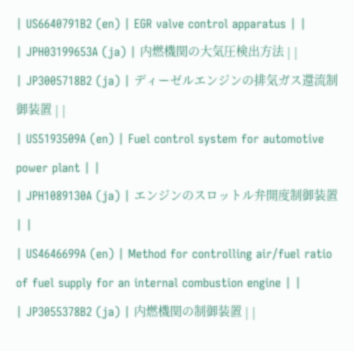| US6640791B2 (en) | EGR valve control apparatus | |
| JPH03199653A (ja) | 内燃機関の大気圧検出方法 | |
| JP3005718B2 (ja) | ディーゼルエンジンの排気ガス還流制御装置 | |
| US5193509A (en) | Fuel control system for automotive power plant | |
| JPH1089130A (ja) | エンジンのスロットル弁開度制御装置 | |
| US4646699A (en) | Method for controlling air/fuel ratio of fuel supply for an internal combustion engine | |
| JP3055378B2 (ja) | 内燃機関の制御装置 | |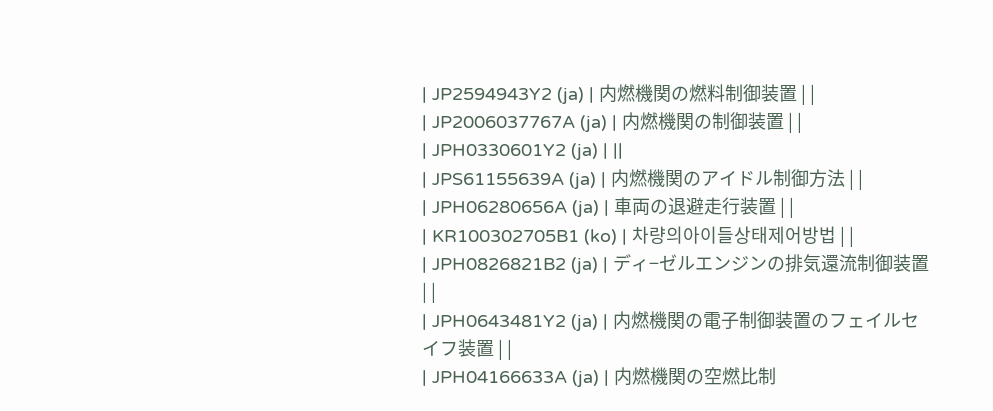| JP2594943Y2 (ja) | 内燃機関の燃料制御装置 | |
| JP2006037767A (ja) | 内燃機関の制御装置 | |
| JPH0330601Y2 (ja) | ||
| JPS61155639A (ja) | 内燃機関のアイドル制御方法 | |
| JPH06280656A (ja) | 車両の退避走行装置 | |
| KR100302705B1 (ko) | 차량의아이들상태제어방법 | |
| JPH0826821B2 (ja) | ディ−ゼルエンジンの排気還流制御装置 | |
| JPH0643481Y2 (ja) | 内燃機関の電子制御装置のフェイルセイフ装置 | |
| JPH04166633A (ja) | 内燃機関の空燃比制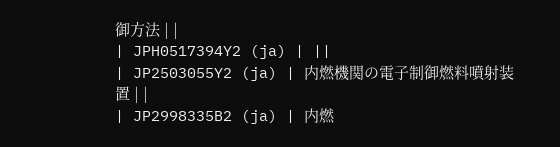御方法 | |
| JPH0517394Y2 (ja) | ||
| JP2503055Y2 (ja) | 内燃機関の電子制御燃料噴射装置 | |
| JP2998335B2 (ja) | 内燃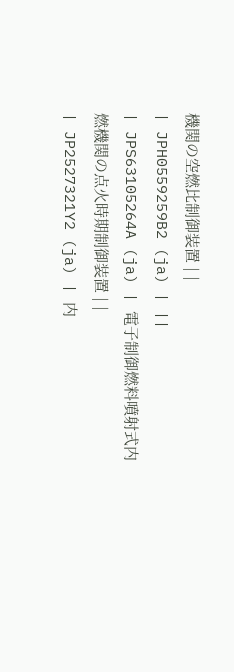機関の空燃比制御装置 | |
| JPH0559259B2 (ja) | ||
| JPS63105264A (ja) | 電子制御燃料噴射式内燃機関の点火時期制御装置 | |
| JP2527321Y2 (ja) | 内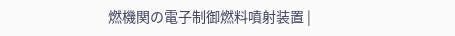燃機関の電子制御燃料噴射装置 |